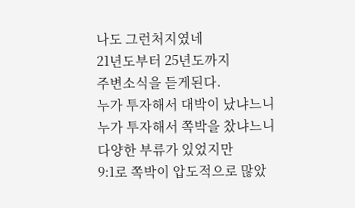나도 그런처지였네
21년도부터 25년도까지
주변소식을 듣게된다.
누가 투자해서 대박이 났냐느니
누가 투자해서 쪽박을 찼냐느니
다양한 부류가 있었지만
9:1로 쪽박이 압도적으로 많았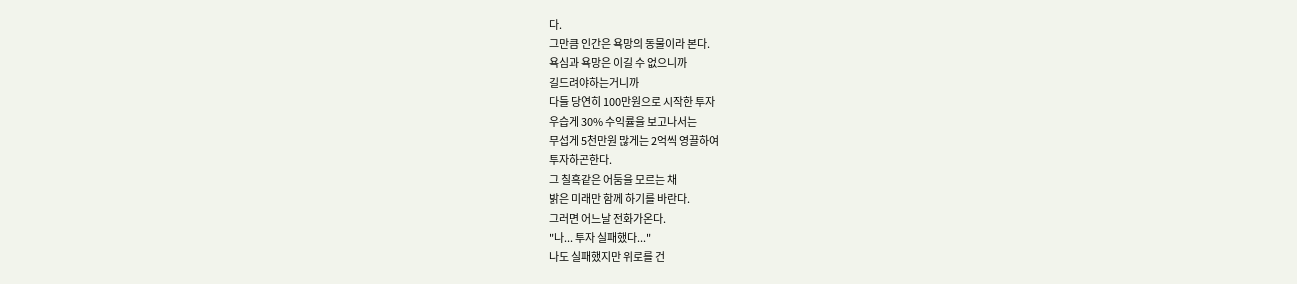다.
그만큼 인간은 욕망의 동물이라 본다.
욕심과 욕망은 이길 수 없으니까
길드려야하는거니까
다들 당연히 100만원으로 시작한 투자
우습게 30% 수익률을 보고나서는
무섭게 5천만원 많게는 2억씩 영끌하여
투자하곤한다.
그 칠흑같은 어둠을 모르는 채
밝은 미래만 함께 하기를 바란다.
그러면 어느날 전화가온다.
"나... 투자 실패했다..."
나도 실패했지만 위로를 건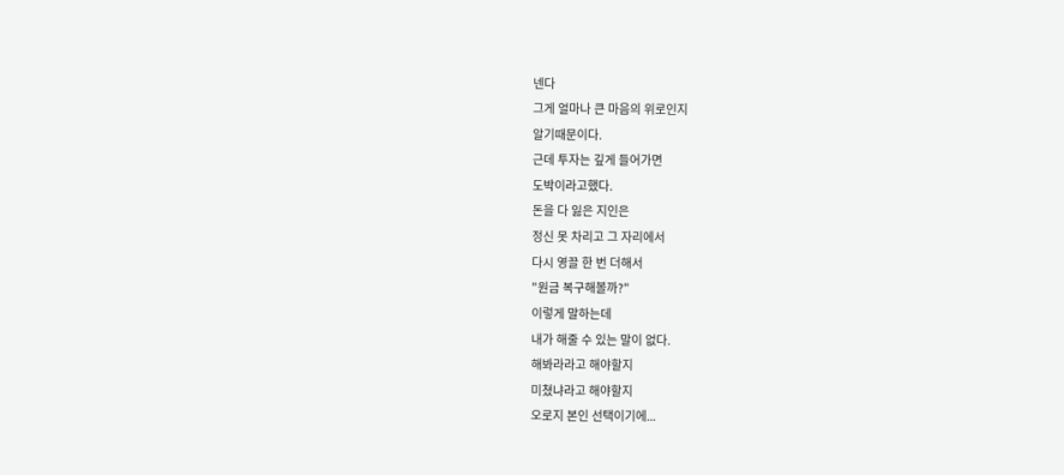넨다
그게 얼마나 큰 마음의 위로인지
알기때문이다.
근데 투자는 깊게 들어가면
도박이라고했다.
돈을 다 잃은 지인은
정신 못 차리고 그 자리에서
다시 영끌 한 번 더해서
"원금 복구해볼까?"
이렇게 말하는데
내가 해줄 수 있는 말이 없다.
해봐라라고 해야할지
미쳤냐라고 해야할지
오로지 본인 선택이기에...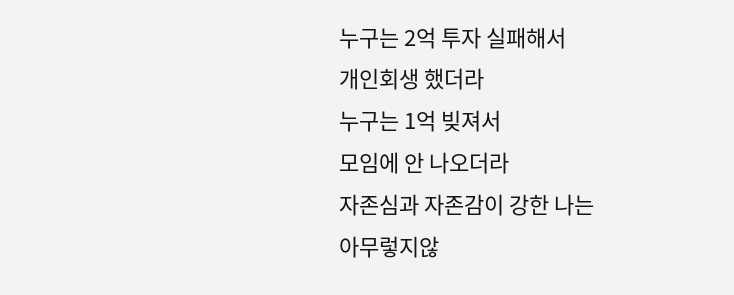누구는 2억 투자 실패해서
개인회생 했더라
누구는 1억 빚져서
모임에 안 나오더라
자존심과 자존감이 강한 나는
아무렇지않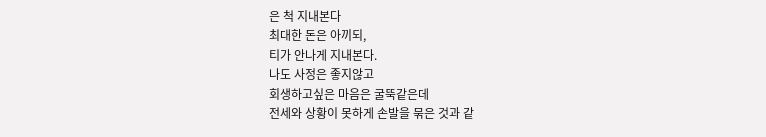은 척 지내본다
최대한 돈은 아끼되,
티가 안나게 지내본다.
나도 사정은 좋지않고
회생하고싶은 마음은 굴뚝같은데
전세와 상황이 못하게 손발을 묶은 것과 같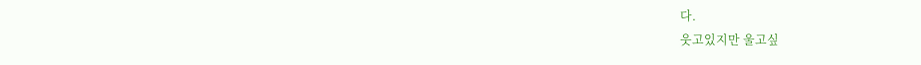다.
웃고있지만 울고싶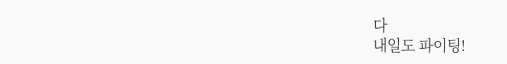다
내일도 파이팅!